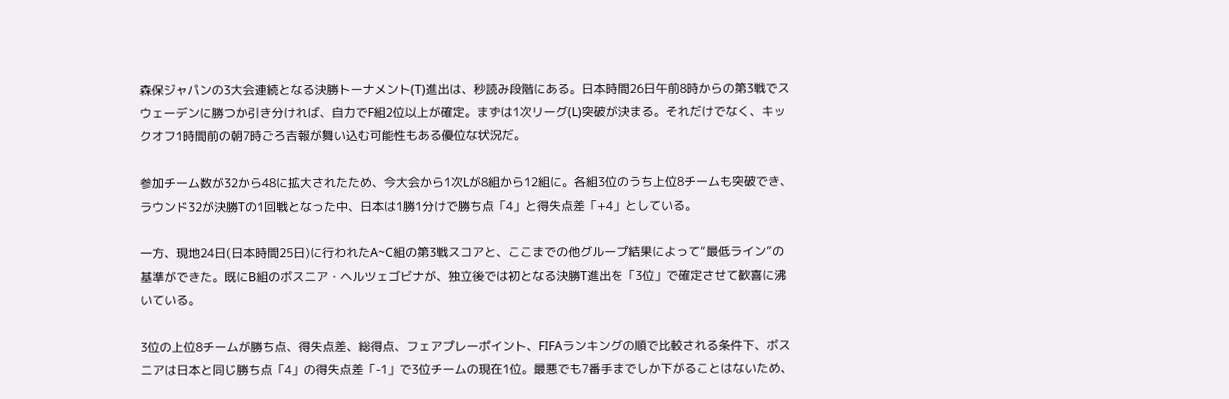森保ジャパンの3大会連続となる決勝トーナメント(T)進出は、秒読み段階にある。日本時間26日午前8時からの第3戦でスウェーデンに勝つか引き分ければ、自力でF組2位以上が確定。まずは1次リーグ(L)突破が決まる。それだけでなく、キックオフ1時間前の朝7時ごろ吉報が舞い込む可能性もある優位な状況だ。

参加チーム数が32から48に拡大されたため、今大会から1次Lが8組から12組に。各組3位のうち上位8チームも突破でき、ラウンド32が決勝Tの1回戦となった中、日本は1勝1分けで勝ち点「4」と得失点差「+4」としている。

一方、現地24日(日本時間25日)に行われたA~C組の第3戦スコアと、ここまでの他グループ結果によって“最低ライン”の基準ができた。既にB組のボスニア・ヘルツェゴビナが、独立後では初となる決勝T進出を「3位」で確定させて歓喜に沸いている。

3位の上位8チームが勝ち点、得失点差、総得点、フェアプレーポイント、FIFAランキングの順で比較される条件下、ボスニアは日本と同じ勝ち点「4」の得失点差「-1」で3位チームの現在1位。最悪でも7番手までしか下がることはないため、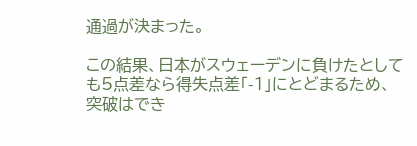通過が決まった。

この結果、日本がスウェーデンに負けたとしても5点差なら得失点差「-1」にとどまるため、突破はでき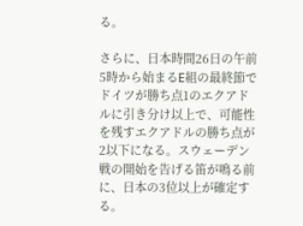る。

さらに、日本時間26日の午前5時から始まるE組の最終節でドイツが勝ち点1のエクアドルに引き分け以上で、可能性を残すエクアドルの勝ち点が2以下になる。スウェーデン戦の開始を告げる笛が鳴る前に、日本の3位以上が確定する。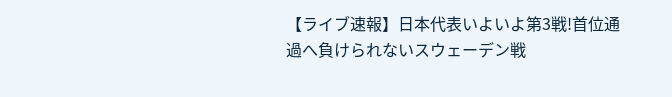【ライブ速報】日本代表いよいよ第3戦!首位通過へ負けられないスウェーデン戦